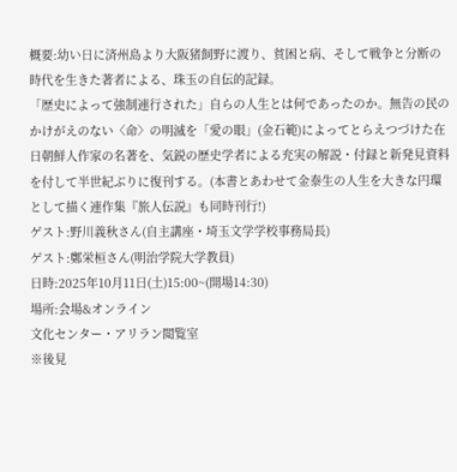概要:幼い日に済州島より大阪猪飼野に渡り、貧困と病、そして戦争と分断の時代を生きた著者による、珠玉の自伝的記録。
「歴史によって強制連行された」自らの人生とは何であったのか。無告の民のかけがえのない〈命〉の明滅を「愛の眼」(金石範)によってとらえつづけた在日朝鮮人作家の名著を、気鋭の歴史学者による充実の解説・付録と新発見資料を付して半世紀ぶりに復刊する。(本書とあわせて金泰生の人生を大きな円環として描く連作集『旅人伝説』も同時刊行!)
ゲスト:野川義秋さん(自主講座・埼玉文学学校事務局長)
ゲスト:鄭栄桓さん(明治学院大学教員)
日時:2025年10月11日(土)15:00~(開場14:30)
場所:会場&オンライン
文化センター・アリラン閲覧室
※後見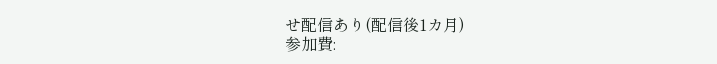せ配信あり(配信後1カ月)
参加費: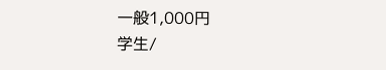一般1,000円
学生/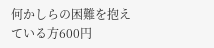何かしらの困難を抱えている方600円